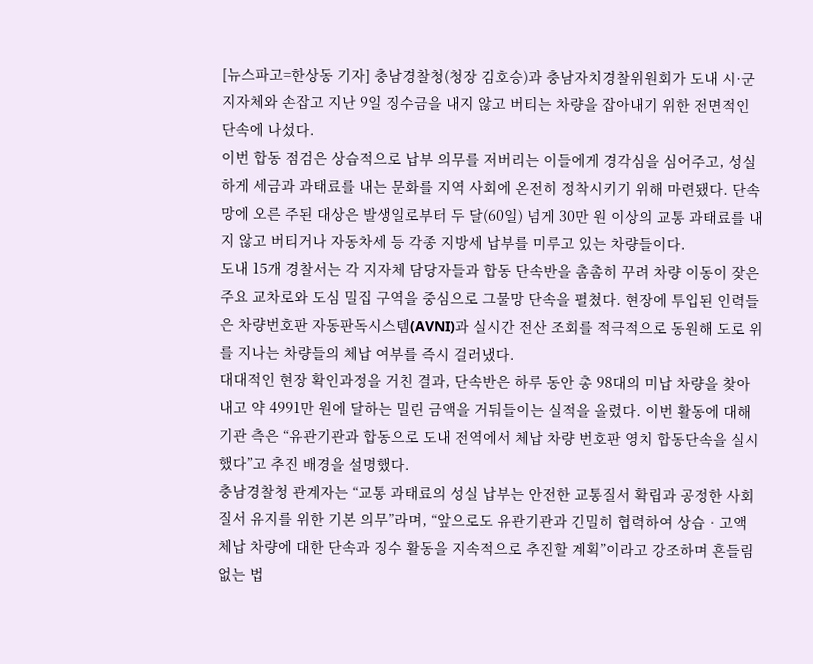[뉴스파고=한상동 기자] 충남경찰청(청장 김호승)과 충남자치경찰위원회가 도내 시·군 지자체와 손잡고 지난 9일 징수금을 내지 않고 버티는 차량을 잡아내기 위한 전면적인 단속에 나섰다.
이번 합동 점검은 상습적으로 납부 의무를 저버리는 이들에게 경각심을 심어주고, 성실하게 세금과 과태료를 내는 문화를 지역 사회에 온전히 정착시키기 위해 마련됐다. 단속망에 오른 주된 대상은 발생일로부터 두 달(60일) 넘게 30만 원 이상의 교통 과태료를 내지 않고 버티거나 자동차세 등 각종 지방세 납부를 미루고 있는 차량들이다.
도내 15개 경찰서는 각 지자체 담당자들과 합동 단속반을 촘촘히 꾸려 차량 이동이 잦은 주요 교차로와 도심 밀집 구역을 중심으로 그물망 단속을 펼쳤다. 현장에 투입된 인력들은 차량번호판 자동판독시스템(AVNI)과 실시간 전산 조회를 적극적으로 동원해 도로 위를 지나는 차량들의 체납 여부를 즉시 걸러냈다.
대대적인 현장 확인과정을 거친 결과, 단속반은 하루 동안 총 98대의 미납 차량을 찾아내고 약 4991만 원에 달하는 밀린 금액을 거둬들이는 실적을 올렸다. 이번 활동에 대해 기관 측은 “유관기관과 합동으로 도내 전역에서 체납 차량 번호판 영치 합동단속을 실시했다”고 추진 배경을 설명했다.
충남경찰청 관계자는 “교통 과태료의 성실 납부는 안전한 교통질서 확립과 공정한 사회질서 유지를 위한 기본 의무”라며, “앞으로도 유관기관과 긴밀히 협력하여 상습‧고액 체납 차량에 대한 단속과 징수 활동을 지속적으로 추진할 계획”이라고 강조하며 흔들림 없는 법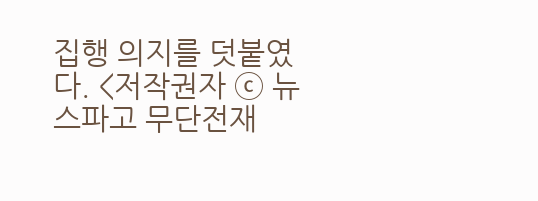집행 의지를 덧붙였다. <저작권자 ⓒ 뉴스파고 무단전재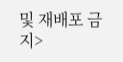및 재배포 금지>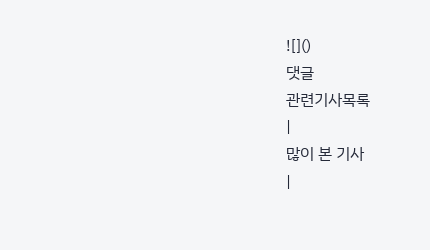![]()
댓글
관련기사목록
|
많이 본 기사
|